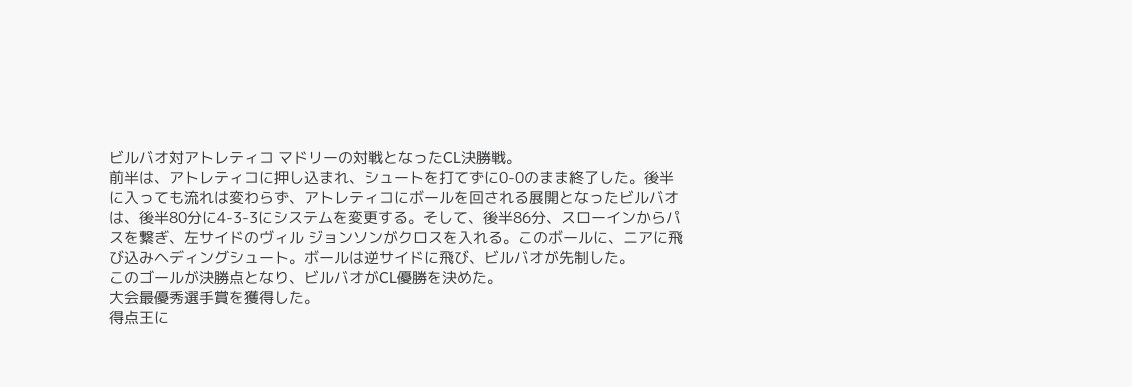ビルバオ対アトレティコ マドリーの対戦となったCL決勝戦。
前半は、アトレティコに押し込まれ、シュートを打てずに0-0のまま終了した。後半に入っても流れは変わらず、アトレティコにボールを回される展開となったビルバオは、後半80分に4-3-3にシステムを変更する。そして、後半86分、スローインからパスを繋ぎ、左サイドのヴィル ジョンソンがクロスを入れる。このボールに、ニアに飛び込みヘディングシュート。ボールは逆サイドに飛び、ビルバオが先制した。
このゴールが決勝点となり、ビルバオがCL優勝を決めた。
大会最優秀選手賞を獲得した。
得点王に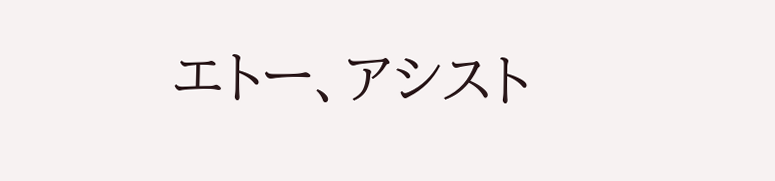エトー、アシスト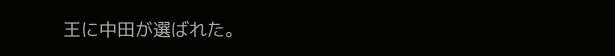王に中田が選ばれた。